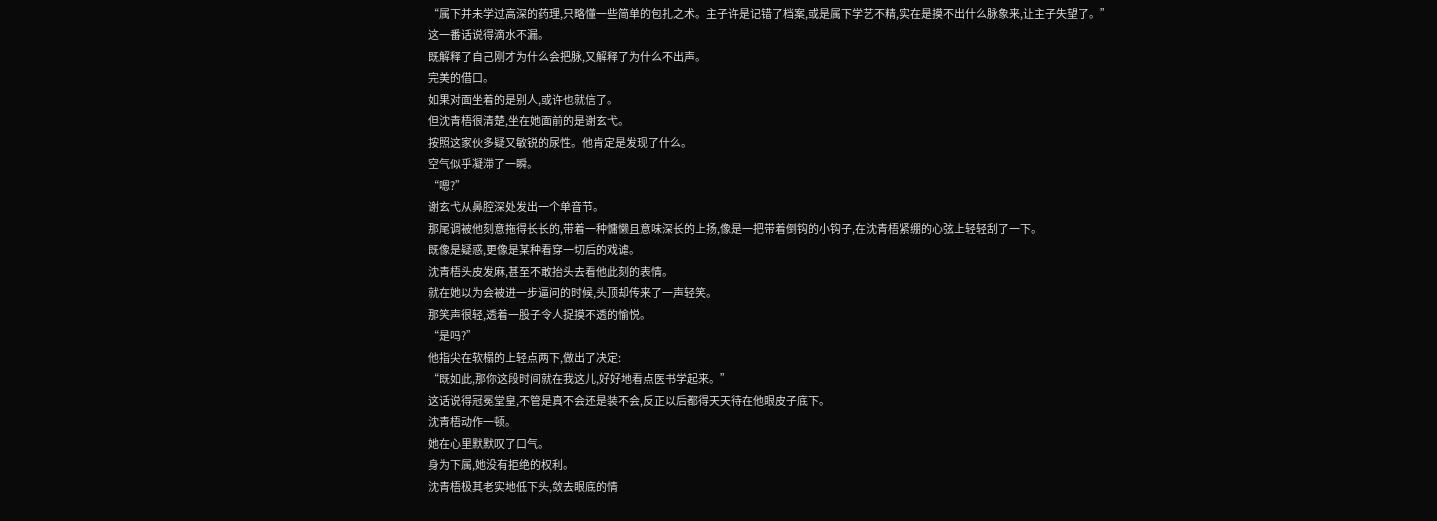“属下并未学过高深的药理,只略懂一些简单的包扎之术。主子许是记错了档案,或是属下学艺不精,实在是摸不出什么脉象来,让主子失望了。”
这一番话说得滴水不漏。
既解释了自己刚才为什么会把脉,又解释了为什么不出声。
完美的借口。
如果对面坐着的是别人,或许也就信了。
但沈青梧很清楚,坐在她面前的是谢玄弋。
按照这家伙多疑又敏锐的尿性。他肯定是发现了什么。
空气似乎凝滞了一瞬。
“嗯?”
谢玄弋从鼻腔深处发出一个单音节。
那尾调被他刻意拖得长长的,带着一种慵懒且意味深长的上扬,像是一把带着倒钩的小钩子,在沈青梧紧绷的心弦上轻轻刮了一下。
既像是疑惑,更像是某种看穿一切后的戏谑。
沈青梧头皮发麻,甚至不敢抬头去看他此刻的表情。
就在她以为会被进一步逼问的时候,头顶却传来了一声轻笑。
那笑声很轻,透着一股子令人捉摸不透的愉悦。
“是吗?”
他指尖在软榻的上轻点两下,做出了决定:
“既如此,那你这段时间就在我这儿,好好地看点医书学起来。”
这话说得冠冕堂皇,不管是真不会还是装不会,反正以后都得天天待在他眼皮子底下。
沈青梧动作一顿。
她在心里默默叹了口气。
身为下属,她没有拒绝的权利。
沈青梧极其老实地低下头,敛去眼底的情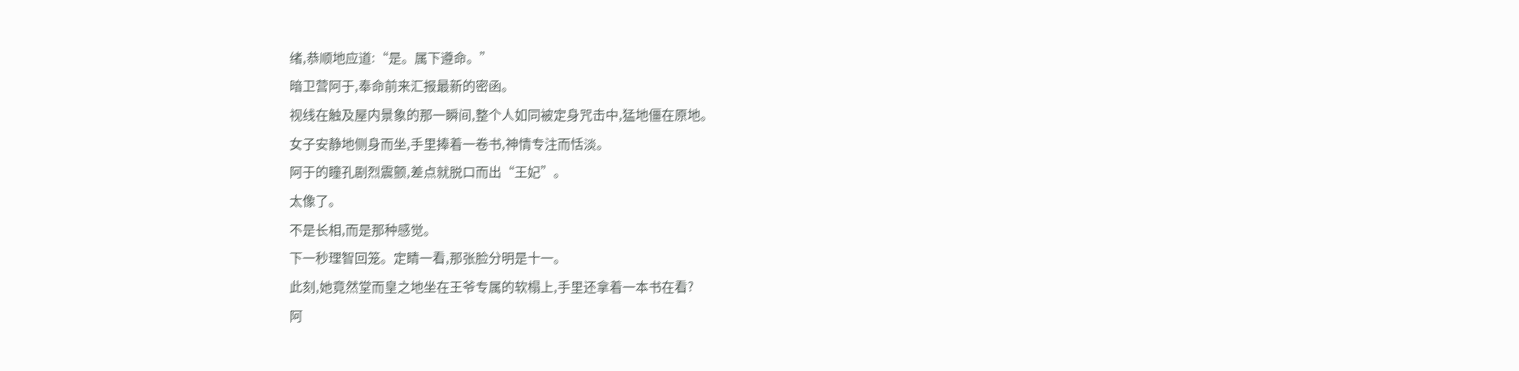绪,恭顺地应道:“是。属下遵命。”
暗卫营阿于,奉命前来汇报最新的密函。
视线在触及屋内景象的那一瞬间,整个人如同被定身咒击中,猛地僵在原地。
女子安静地侧身而坐,手里捧着一卷书,神情专注而恬淡。
阿于的瞳孔剧烈震颤,差点就脱口而出“王妃”。
太像了。
不是长相,而是那种感觉。
下一秒理智回笼。定睛一看,那张脸分明是十一。
此刻,她竟然堂而皇之地坐在王爷专属的软榻上,手里还拿着一本书在看?
阿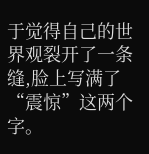于觉得自己的世界观裂开了一条缝,脸上写满了“震惊”这两个字。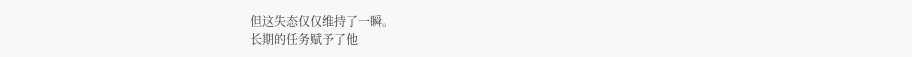但这失态仅仅维持了一瞬。
长期的任务赋予了他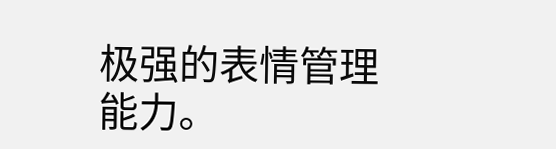极强的表情管理能力。